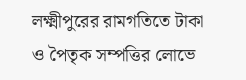লক্ষ্মীপুরের রামগতিতে টাকা ও পৈতৃক সম্পত্তির লোভে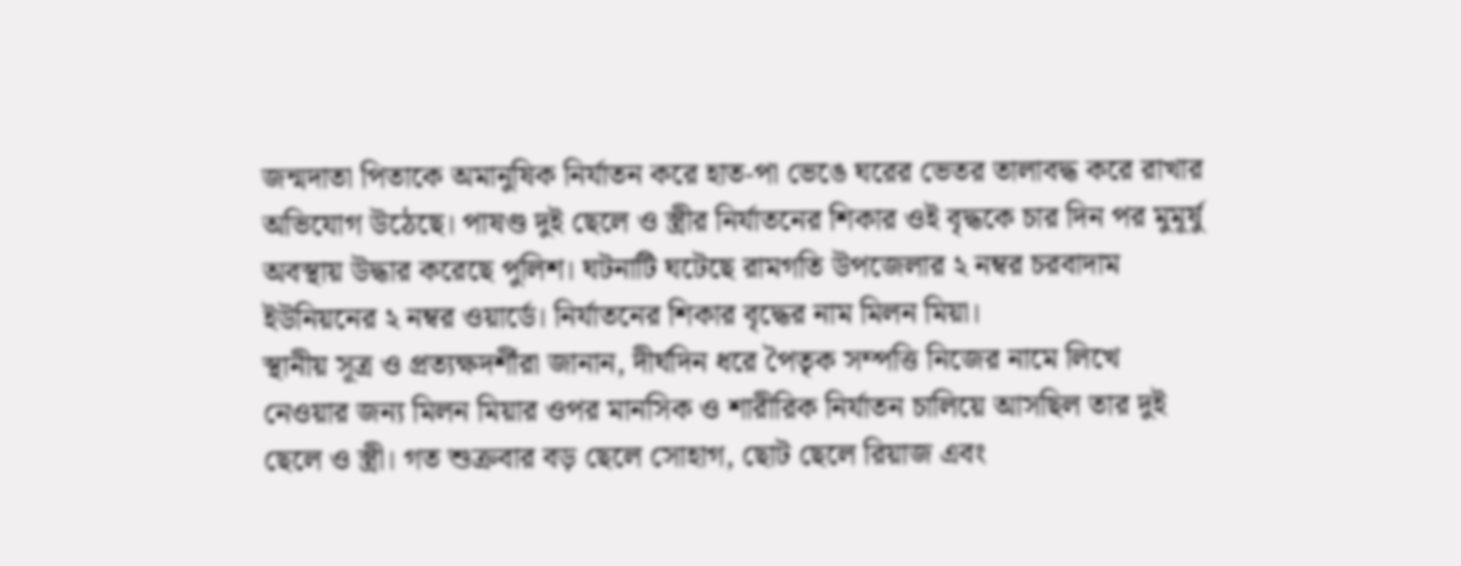জন্মদাতা পিতাকে অমানুষিক নির্যাতন করে হাত-পা ভেঙে ঘরের ভেতর তালাবদ্ধ করে রাখার অভিযোগ উঠেছে। পাষণ্ড দুই ছেলে ও স্ত্রীর নির্যাতনের শিকার ওই বৃদ্ধকে চার দিন পর মুমূর্ষু অবস্থায় উদ্ধার করেছে পুলিশ। ঘটনাটি ঘটেছে রামগতি উপজেলার ২ নম্বর চরবাদাম ইউনিয়নের ২ নম্বর ওয়ার্ডে। নির্যাতনের শিকার বৃদ্ধের নাম মিলন মিয়া।
স্থানীয় সূত্র ও প্রত্যক্ষদর্শীরা জানান, দীর্ঘদিন ধরে পৈতৃক সম্পত্তি নিজের নামে লিখে নেওয়ার জন্য মিলন মিয়ার ওপর মানসিক ও শারীরিক নির্যাতন চালিয়ে আসছিল তার দুই ছেলে ও স্ত্রী। গত শুক্রবার বড় ছেলে সোহাগ, ছোট ছেলে রিয়াজ এবং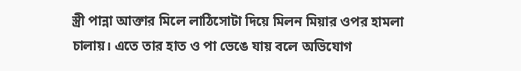স্ত্রী পান্না আক্তার মিলে লাঠিসোটা দিয়ে মিলন মিয়ার ওপর হামলা চালায়। এতে তার হাত ও পা ভেঙে যায় বলে অভিযোগ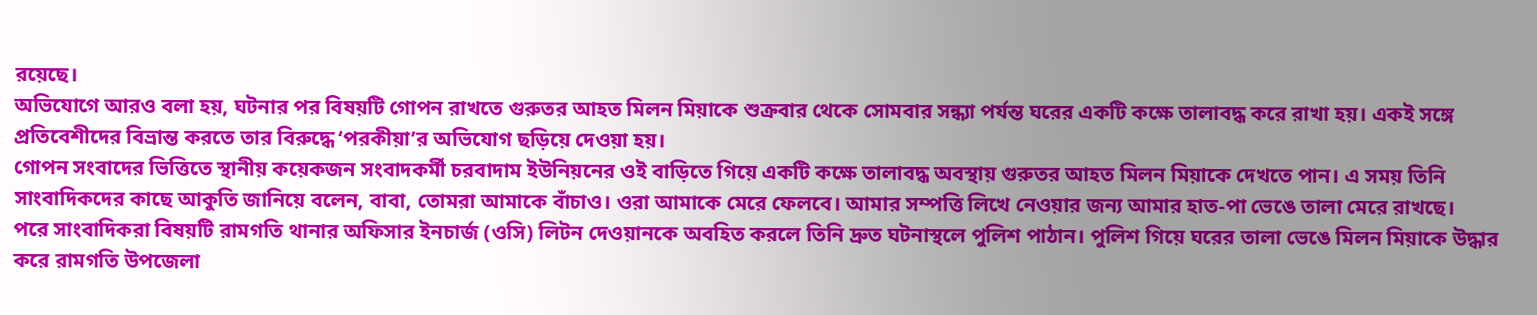রয়েছে।
অভিযোগে আরও বলা হয়, ঘটনার পর বিষয়টি গোপন রাখতে গুরুতর আহত মিলন মিয়াকে শুক্রবার থেকে সোমবার সন্ধ্যা পর্যন্ত ঘরের একটি কক্ষে তালাবদ্ধ করে রাখা হয়। একই সঙ্গে প্রতিবেশীদের বিভ্রান্ত করতে তার বিরুদ্ধে ‘পরকীয়া’র অভিযোগ ছড়িয়ে দেওয়া হয়।
গোপন সংবাদের ভিত্তিতে স্থানীয় কয়েকজন সংবাদকর্মী চরবাদাম ইউনিয়নের ওই বাড়িতে গিয়ে একটি কক্ষে তালাবদ্ধ অবস্থায় গুরুতর আহত মিলন মিয়াকে দেখতে পান। এ সময় তিনি সাংবাদিকদের কাছে আকুতি জানিয়ে বলেন, বাবা, তোমরা আমাকে বাঁচাও। ওরা আমাকে মেরে ফেলবে। আমার সম্পত্তি লিখে নেওয়ার জন্য আমার হাত-পা ভেঙে তালা মেরে রাখছে।
পরে সাংবাদিকরা বিষয়টি রামগতি থানার অফিসার ইনচার্জ (ওসি) লিটন দেওয়ানকে অবহিত করলে তিনি দ্রুত ঘটনাস্থলে পুলিশ পাঠান। পুলিশ গিয়ে ঘরের তালা ভেঙে মিলন মিয়াকে উদ্ধার করে রামগতি উপজেলা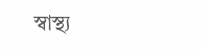স্বাস্থ্য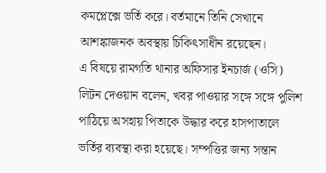কমপ্লেক্সে ভর্তি করে। বর্তমানে তিনি সেখানে আশঙ্কাজনক অবস্থায় চিকিৎসাধীন রয়েছেন।
এ বিষয়ে রামগতি থানার অফিসার ইনচার্জ (ওসি) লিটন দেওয়ান বলেন, খবর পাওয়ার সঙ্গে সঙ্গে পুলিশ পাঠিয়ে অসহায় পিতাকে উদ্ধার করে হাসপাতালে ভর্তির ব্যবস্থা করা হয়েছে। সম্পত্তির জন্য সন্তান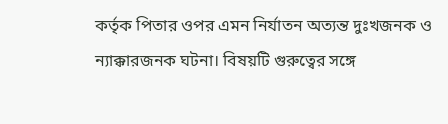কর্তৃক পিতার ওপর এমন নির্যাতন অত্যন্ত দুঃখজনক ও ন্যাক্কারজনক ঘটনা। বিষয়টি গুরুত্বের সঙ্গে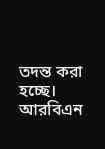তদন্ত করা হচ্ছে।
আরবিএন